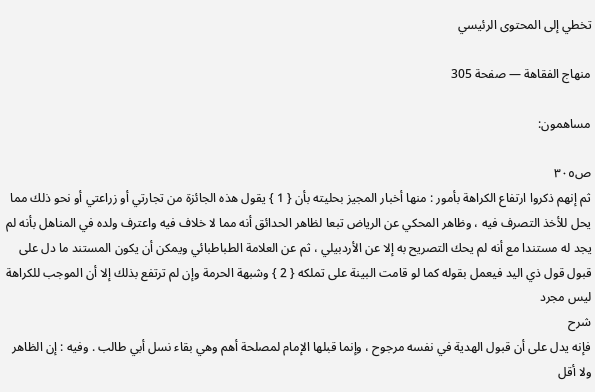تخطي إلى المحتوى الرئيسي

منهاج الفقاهة — صفحة 305

مساهمون:

ص٣٠٥
ثم إنهم ذكروا ارتفاع الكراهة بأمور : منها أخبار المجيز بحليته بأن { 1 } يقول هذه الجائزة من تجارتي أو زراعتي أو نحو ذلك مما يحل للأخذ التصرف فيه ، وظاهر المحكي عن الرياض تبعا لظاهر الحدائق أنه مما لا خلاف فيه واعترف ولده في المناهل بأنه لم يجد له مستندا مع أنه لم يحك التصريح به إلا عن الأردبيلي ، ثم عن العلامة الطباطبائي ويمكن أن يكون المستند ما دل على قبول قول ذي اليد فيعمل بقوله كما لو قامت البينة على تملكه { 2 } وشبهة الحرمة وإن لم ترتفع بذلك إلا أن الموجب للكراهة ليس مجرد
شرح
فإنه يدل على أن قبول الهدية في نفسه مرجوح ، وإنما قبلها الإمام لمصلحة أهم وهي بقاء نسل أبي طالب . وفيه : إن الظاهر ولا أقل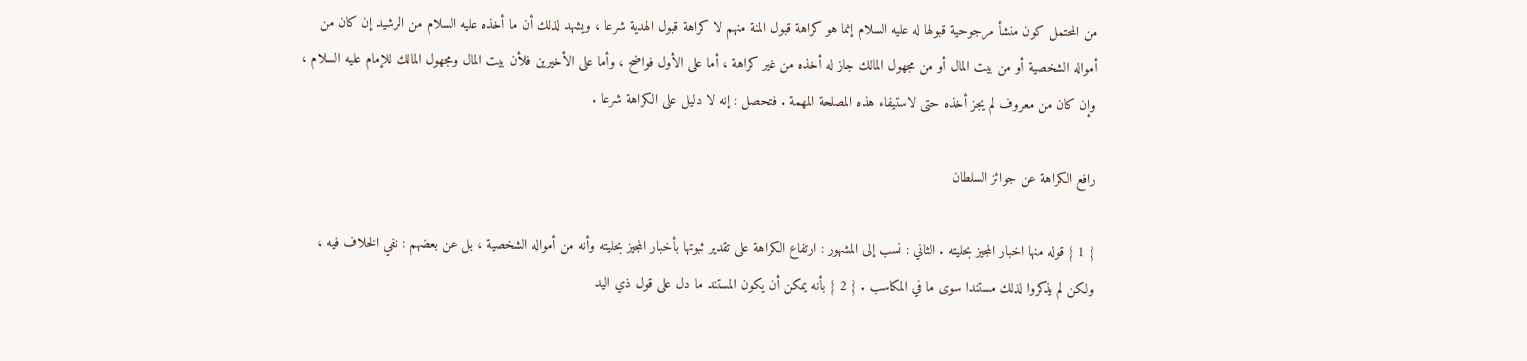من المحتمل كون منشأ مرجوحية قبولها له عليه السلام إنما هو كراهة قبول المنة منهم لا كراهة قبول الهدية شرعا ، ويشهد لذلك أن ما أخذه عليه السلام من الرشيد إن كان من أمواله الشخصية أو من بيت المال أو من مجهول المالك جاز له أخذه من غير كراهة ، أما على الأول فواضح ، وأما على الأخيرين فلأن بيت المال ومجهول المالك للإمام عليه السلام ، وإن كان من معروف لم يجز أخذه حتى لاستيفاء هذه المصلحة المهمة . فتحصل : إنه لا دليل على الكراهة شرعا .

رافع الكراهة عن جوائز السلطان

{ 1 } قوله منها اخبار المجيز بحليته . الثاني : نسب إلى المشهور : ارتفاع الكراهة على تقدير ثبوتها بأخبار المجيز بحليته وأنه من أمواله الشخصية ، بل عن بعضهم : نفي الخلاف فيه ، ولكن لم يذكروا لذلك مستندا سوى ما في المكاسب . { 2 } بأنه يمكن أن يكون المستند ما دل على قول ذي اليد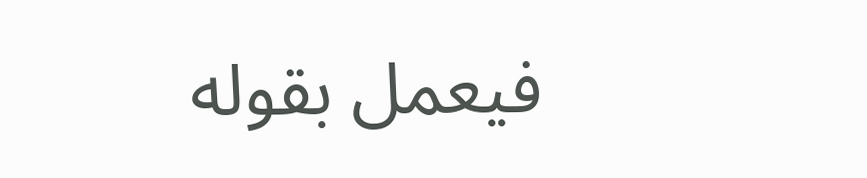فيعمل بقوله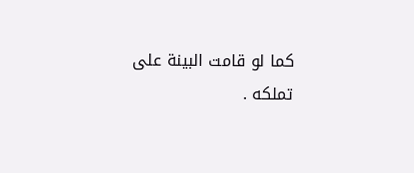كما لو قامت البينة على تملكه .